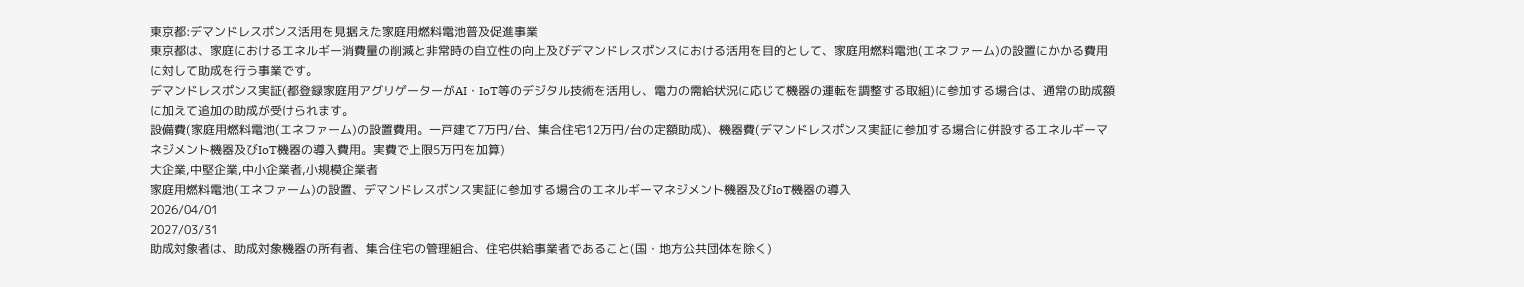東京都:デマンドレスポンス活用を見据えた家庭用燃料電池普及促進事業
東京都は、家庭におけるエネルギー消費量の削減と非常時の自立性の向上及びデマンドレスポンスにおける活用を目的として、家庭用燃料電池(エネファーム)の設置にかかる費用に対して助成を行う事業です。
デマンドレスポンス実証(都登録家庭用アグリゲーターがAI・IoT等のデジタル技術を活用し、電力の需給状況に応じて機器の運転を調整する取組)に参加する場合は、通常の助成額に加えて追加の助成が受けられます。
設備費(家庭用燃料電池(エネファーム)の設置費用。一戸建て7万円/台、集合住宅12万円/台の定額助成)、機器費(デマンドレスポンス実証に参加する場合に併設するエネルギーマネジメント機器及びIoT機器の導入費用。実費で上限5万円を加算)
大企業,中堅企業,中小企業者,小規模企業者
家庭用燃料電池(エネファーム)の設置、デマンドレスポンス実証に参加する場合のエネルギーマネジメント機器及びIoT機器の導入
2026/04/01
2027/03/31
助成対象者は、助成対象機器の所有者、集合住宅の管理組合、住宅供給事業者であること(国・地方公共団体を除く)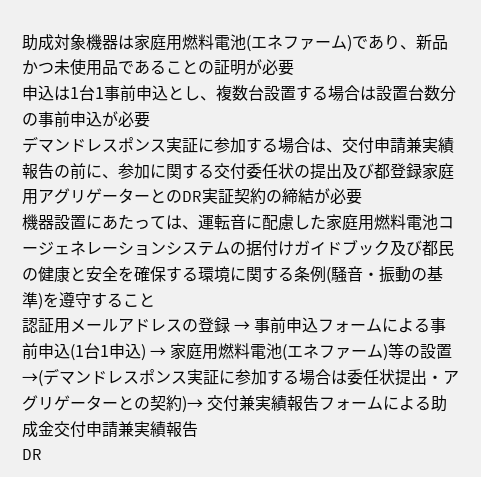助成対象機器は家庭用燃料電池(エネファーム)であり、新品かつ未使用品であることの証明が必要
申込は1台1事前申込とし、複数台設置する場合は設置台数分の事前申込が必要
デマンドレスポンス実証に参加する場合は、交付申請兼実績報告の前に、参加に関する交付委任状の提出及び都登録家庭用アグリゲーターとのDR実証契約の締結が必要
機器設置にあたっては、運転音に配慮した家庭用燃料電池コージェネレーションシステムの据付けガイドブック及び都民の健康と安全を確保する環境に関する条例(騒音・振動の基準)を遵守すること
認証用メールアドレスの登録 → 事前申込フォームによる事前申込(1台1申込) → 家庭用燃料電池(エネファーム)等の設置 →(デマンドレスポンス実証に参加する場合は委任状提出・アグリゲーターとの契約)→ 交付兼実績報告フォームによる助成金交付申請兼実績報告
DR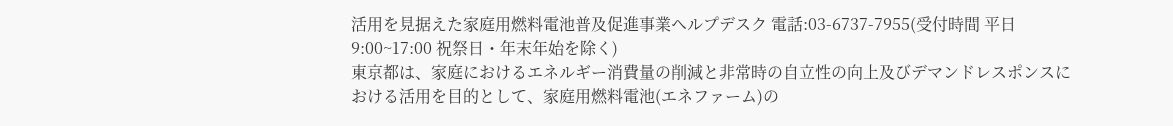活用を見据えた家庭用燃料電池普及促進事業ヘルプデスク 電話:03-6737-7955(受付時間 平日9:00~17:00 祝祭日・年末年始を除く)
東京都は、家庭におけるエネルギー消費量の削減と非常時の自立性の向上及びデマンドレスポンスにおける活用を目的として、家庭用燃料電池(エネファーム)の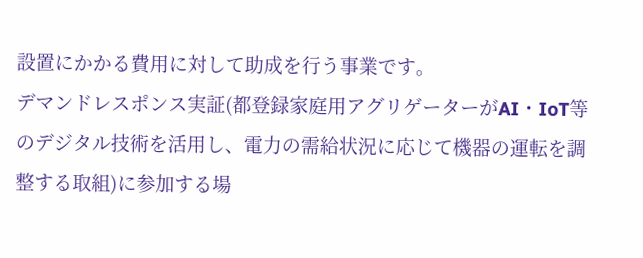設置にかかる費用に対して助成を行う事業です。
デマンドレスポンス実証(都登録家庭用アグリゲーターがAI・IoT等のデジタル技術を活用し、電力の需給状況に応じて機器の運転を調整する取組)に参加する場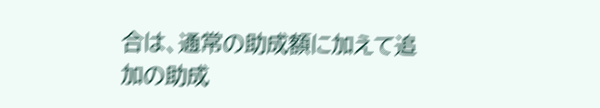合は、通常の助成額に加えて追加の助成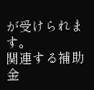が受けられます。
関連する補助金